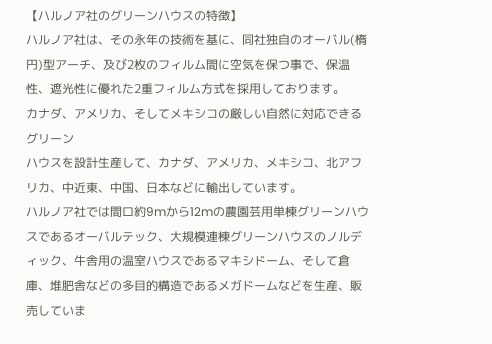【ハルノア社のグリーンハウスの特徴】
ハルノア社は、その永年の技術を基に、同社独自のオーバル(楕円)型アーチ、及び2枚のフィルム間に空気を保つ事で、保温性、遮光性に優れた2重フィルム方式を採用しております。
カナダ、アメリカ、そしてメキシコの厳しい自然に対応できるグリーン
ハウスを設計生産して、カナダ、アメリカ、メキシコ、北アフリカ、中近東、中国、日本などに輸出しています。
ハルノア社では間ロ約9mから12mの農園芸用単棟グリーンハウスであるオーバルテック、大規模連棟グリーンハウスのノルディック、牛舎用の温室ハウスであるマキシドーム、そして倉庫、堆肥舎などの多目的構造であるメガドームなどを生産、販売していま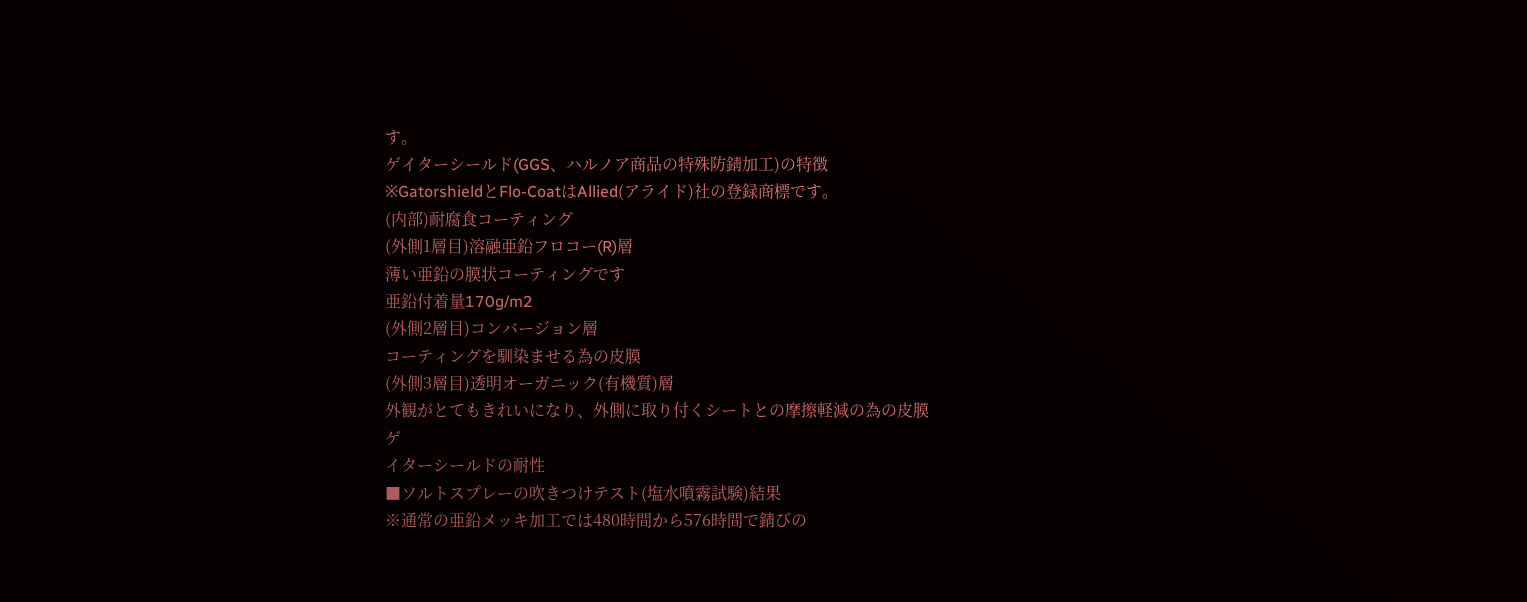す。
ゲイターシールド(GGS、ハルノア商品の特殊防錆加工)の特徴
※GatorshieldとFlo-CoatはAllied(アライド)社の登録商標です。
(内部)耐腐食コーティング
(外側1層目)溶融亜鉛フロコー(R)層
薄い亜鉛の膜状コーティングです
亜鉛付着量170g/m2
(外側2層目)コンバージョン層
コーティングを馴染ませる為の皮膜
(外側3層目)透明オーガニック(有機質)層
外観がとてもきれいになり、外側に取り付くシートとの摩擦軽減の為の皮膜
ゲ
イターシールドの耐性
■ソルトスプレーの吹きつけテスト(塩水噴霧試験)結果
※通常の亜鉛メッキ加工では480時間から576時間で錆びの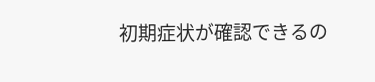初期症状が確認できるの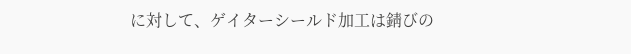に対して、ゲイターシールド加工は錆びの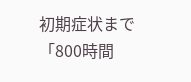初期症状まで「800時間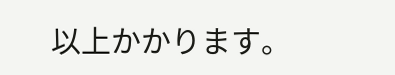以上かかります。